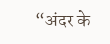“अंदर के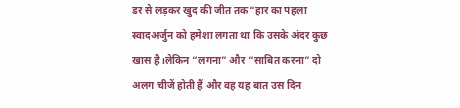डर से लड़कर खुद की जीत तक“हार का पहला स्वादअर्जुन को हमेशा लगता था कि उसके अंदर कुछ खास है।लेकिन “लगना” और “साबित करना” दो अलग चीजें होती हैं और वह यह बात उस दिन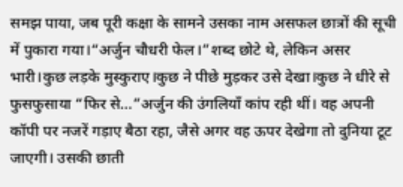समझ पाया, जब पूरी कक्षा के सामने उसका नाम असफल छात्रों की सूची में पुकारा गया।“अर्जुन चौधरी फेल।”शब्द छोटे थे, लेकिन असर भारी।कुछ लड़के मुस्कुराए।कुछ ने पीछे मुड़कर उसे देखा।कुछ ने धीरे से फुसफुसाया “फिर से…”अर्जुन की उंगलियाँ कांप रही थीं। वह अपनी कॉपी पर नजरें गड़ाए बैठा रहा, जैसे अगर वह ऊपर देखेगा तो दुनिया टूट जाएगी। उसकी छाती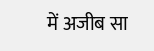में अजीब सा